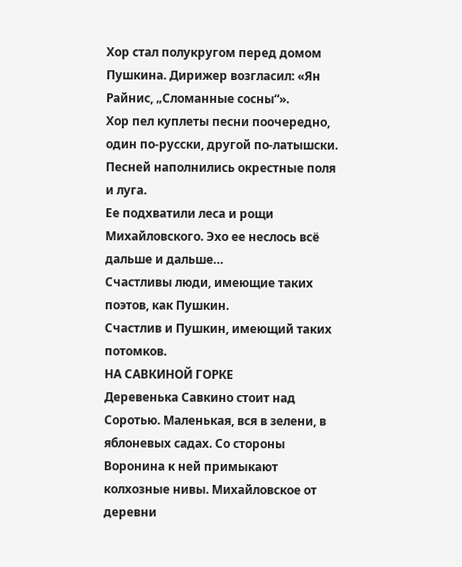Хор стал полукругом перед домом Пушкина. Дирижер возгласил: «Ян Райнис, „Сломанные сосны“».
Хор пел куплеты песни поочередно, один по-русски, другой по-латышски.
Песней наполнились окрестные поля и луга.
Ее подхватили леса и рощи Михайловского. Эхо ее неслось всё дальше и дальше…
Счастливы люди, имеющие таких поэтов, как Пушкин.
Счастлив и Пушкин, имеющий таких потомков.
НА САВКИНОЙ ГОРКЕ
Деревенька Савкино стоит над Соротью. Маленькая, вся в зелени, в яблоневых садах. Со стороны Воронина к ней примыкают колхозные нивы. Михайловское от деревни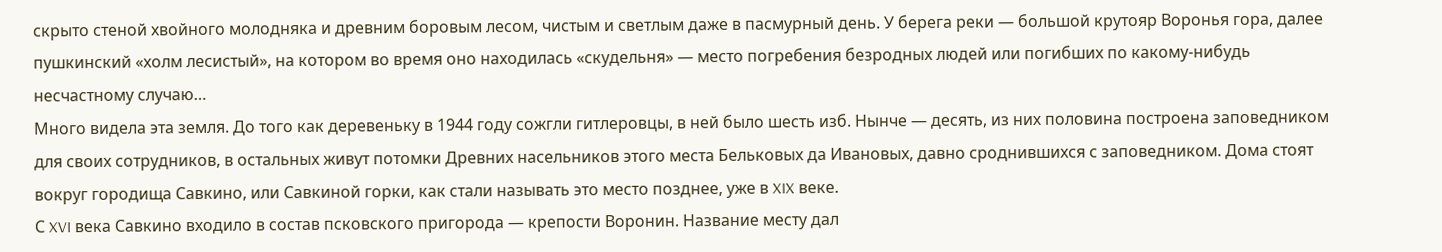скрыто стеной хвойного молодняка и древним боровым лесом, чистым и светлым даже в пасмурный день. У берега реки — большой крутояр Воронья гора, далее пушкинский «холм лесистый», на котором во время оно находилась «скудельня» — место погребения безродных людей или погибших по какому-нибудь несчастному случаю…
Много видела эта земля. До того как деревеньку в 1944 году сожгли гитлеровцы, в ней было шесть изб. Нынче — десять, из них половина построена заповедником для своих сотрудников, в остальных живут потомки Древних насельников этого места Бельковых да Ивановых, давно сроднившихся с заповедником. Дома стоят вокруг городища Савкино, или Савкиной горки, как стали называть это место позднее, уже в XIX веке.
С XVI века Савкино входило в состав псковского пригорода — крепости Воронин. Название месту дал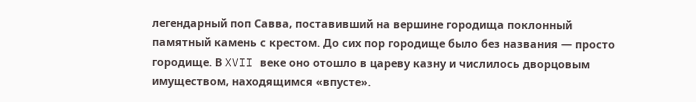легендарный поп Савва, поставивший на вершине городища поклонный памятный камень с крестом. До сих пор городище было без названия — просто городище. В XVII веке оно отошло в цареву казну и числилось дворцовым имуществом, находящимся «впусте».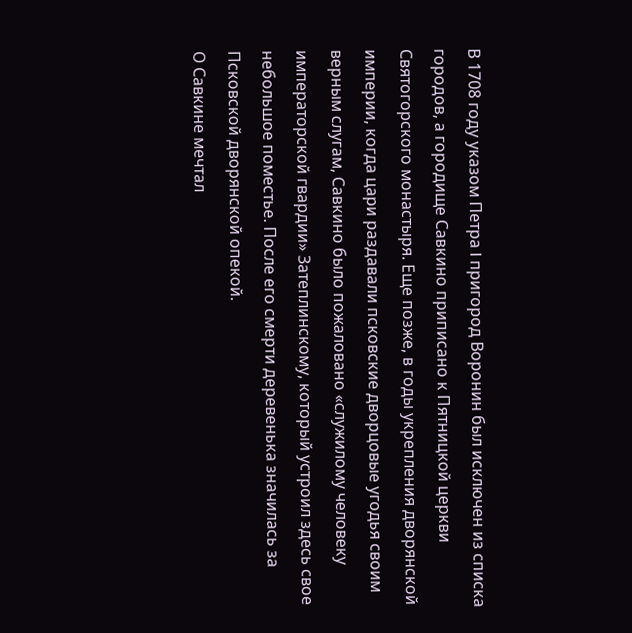В 1708 году указом Петра I пригород Воронин был исключен из списка городов, а городище Савкино приписано к Пятницкой церкви Святогорского монастыря. Еще позже, в годы укрепления дворянской империи, когда цари раздавали псковские дворцовые угодья своим верным слугам, Савкино было пожаловано «служилому человеку императорской гвардии» Затеплинскому, который устроил здесь свое небольшое поместье. После его смерти деревенька значилась за Псковской дворянской опекой.
О Савкине мечтал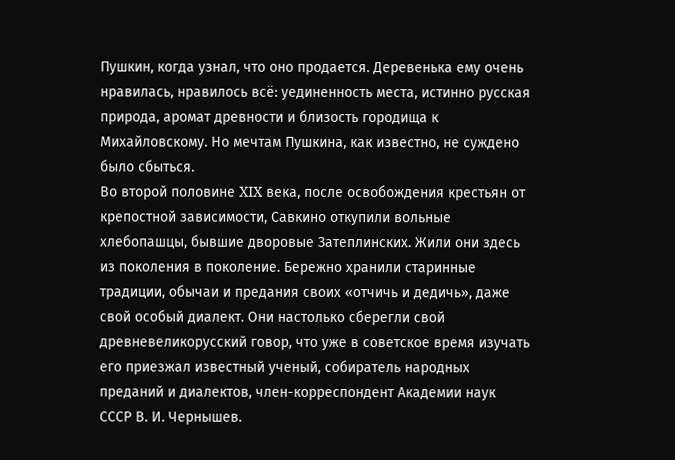Пушкин, когда узнал, что оно продается. Деревенька ему очень нравилась, нравилось всё: уединенность места, истинно русская природа, аромат древности и близость городища к Михайловскому. Но мечтам Пушкина, как известно, не суждено было сбыться.
Во второй половине XIX века, после освобождения крестьян от крепостной зависимости, Савкино откупили вольные хлебопашцы, бывшие дворовые Затеплинских. Жили они здесь из поколения в поколение. Бережно хранили старинные традиции, обычаи и предания своих «отчичь и дедичь», даже свой особый диалект. Они настолько сберегли свой древневеликорусский говор, что уже в советское время изучать его приезжал известный ученый, собиратель народных преданий и диалектов, член-корреспондент Академии наук СССР В. И. Чернышев.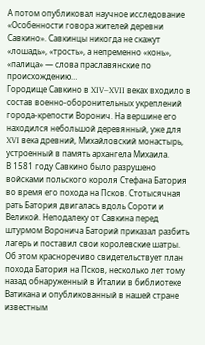А потом опубликовал научное исследование «Особенности говора жителей деревни Савкино». Савкинцы никогда не скажут «лошадь», «трость», а непременно «конь», «палица» — слова праславянские по происхождению…
Городище Савкино в XIV–XVII веках входило в состав военно-оборонительных укреплений города-крепости Воронич. На вершине его находился небольшой деревянный, уже для XVI века древний, Михайловский монастырь, устроенный в память архангела Михаила.
В 1581 году Савкино было разрушено войсками польского короля Стефана Батория во время его похода на Псков. Стотысячная рать Батория двигалась вдоль Сороти и Великой. Неподалеку от Савкина перед штурмом Воронича Баторий приказал разбить лагерь и поставил свои королевские шатры. Об этом красноречиво свидетельствует план похода Батория на Псков, несколько лет тому назад обнаруженный в Италии в библиотеке Ватикана и опубликованный в нашей стране известным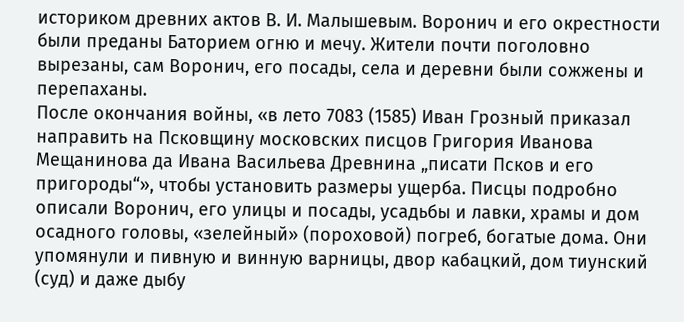историком древних актов В. И. Малышевым. Воронич и его окрестности были преданы Баторием огню и мечу. Жители почти поголовно вырезаны, сам Воронич, его посады, села и деревни были сожжены и перепаханы.
После окончания войны, «в лето 7083 (1585) Иван Грозный приказал направить на Псковщину московских писцов Григория Иванова Мещанинова да Ивана Васильева Древнина „писати Псков и его пригороды“», чтобы установить размеры ущерба. Писцы подробно описали Воронич, его улицы и посады, усадьбы и лавки, храмы и дом осадного головы, «зелейный» (пороховой) погреб, богатые дома. Они упомянули и пивную и винную варницы, двор кабацкий, дом тиунский (суд) и даже дыбу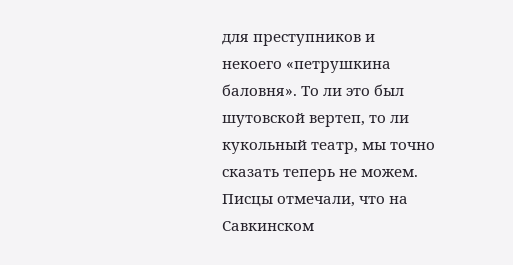для преступников и некоего «петрушкина баловня». То ли это был шутовской вертеп, то ли кукольный театр, мы точно сказать теперь не можем. Писцы отмечали, что на Савкинском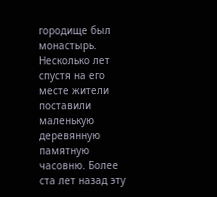городище был монастырь. Несколько лет спустя на его месте жители поставили маленькую деревянную памятную часовню. Более ста лет назад эту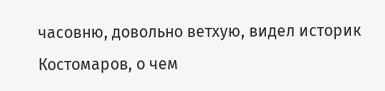часовню, довольно ветхую, видел историк Костомаров, о чем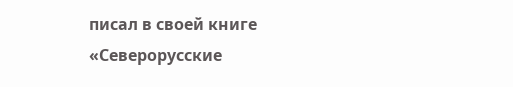писал в своей книге «Северорусские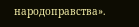народоправства».